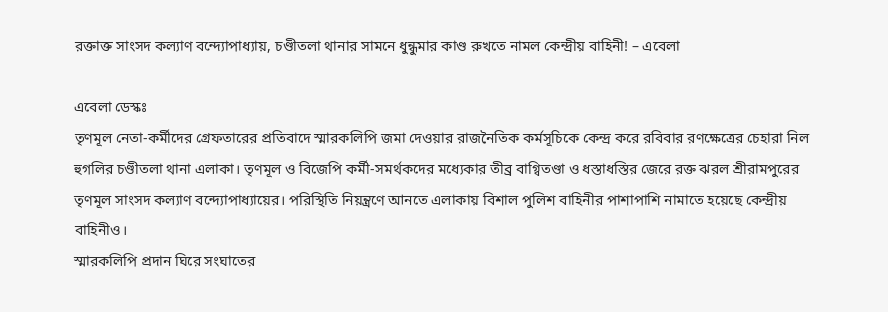রক্তাক্ত সাংসদ কল্যাণ বন্দ্যোপাধ্যায়, চণ্ডীতলা থানার সামনে ধুন্ধুমার কাণ্ড রুখতে নামল কেন্দ্রীয় বাহিনী! – এবেলা

এবেলা ডেস্কঃ
তৃণমূল নেতা-কর্মীদের গ্রেফতারের প্রতিবাদে স্মারকলিপি জমা দেওয়ার রাজনৈতিক কর্মসূচিকে কেন্দ্র করে রবিবার রণক্ষেত্রের চেহারা নিল হুগলির চণ্ডীতলা থানা এলাকা। তৃণমূল ও বিজেপি কর্মী-সমর্থকদের মধ্যেকার তীব্র বাগ্বিতণ্ডা ও ধস্তাধস্তির জেরে রক্ত ঝরল শ্রীরামপুরের তৃণমূল সাংসদ কল্যাণ বন্দ্যোপাধ্যায়ের। পরিস্থিতি নিয়ন্ত্রণে আনতে এলাকায় বিশাল পুলিশ বাহিনীর পাশাপাশি নামাতে হয়েছে কেন্দ্রীয় বাহিনীও।
স্মারকলিপি প্রদান ঘিরে সংঘাতের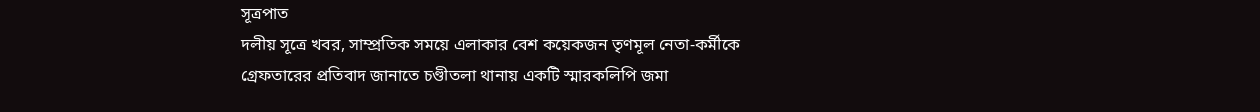সূত্রপাত
দলীয় সূত্রে খবর, সাম্প্রতিক সময়ে এলাকার বেশ কয়েকজন তৃণমূল নেতা-কর্মীকে গ্রেফতারের প্রতিবাদ জানাতে চণ্ডীতলা থানায় একটি স্মারকলিপি জমা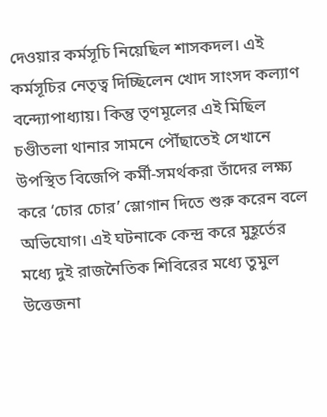দেওয়ার কর্মসূচি নিয়েছিল শাসকদল। এই কর্মসূচির নেতৃত্ব দিচ্ছিলেন খোদ সাংসদ কল্যাণ বন্দ্যোপাধ্যায়। কিন্তু তৃণমূলের এই মিছিল চণ্ডীতলা থানার সামনে পৌঁছাতেই সেখানে উপস্থিত বিজেপি কর্মী-সমর্থকরা তাঁদের লক্ষ্য করে ‘চোর চোর’ স্লোগান দিতে শুরু করেন বলে অভিযোগ। এই ঘটনাকে কেন্দ্র করে মুহূর্তের মধ্যে দুই রাজনৈতিক শিবিরের মধ্যে তুমুল উত্তেজনা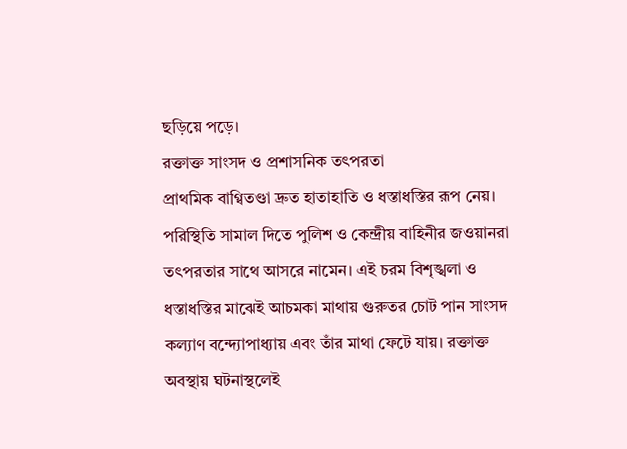ছড়িয়ে পড়ে।
রক্তাক্ত সাংসদ ও প্রশাসনিক তৎপরতা
প্রাথমিক বাগ্বিতণ্ডা দ্রুত হাতাহাতি ও ধস্তাধস্তির রূপ নেয়। পরিস্থিতি সামাল দিতে পুলিশ ও কেন্দ্রীয় বাহিনীর জওয়ানরা তৎপরতার সাথে আসরে নামেন। এই চরম বিশৃঙ্খলা ও ধস্তাধস্তির মাঝেই আচমকা মাথায় গুরুতর চোট পান সাংসদ কল্যাণ বন্দ্যোপাধ্যায় এবং তাঁর মাথা ফেটে যায়। রক্তাক্ত অবস্থায় ঘটনাস্থলেই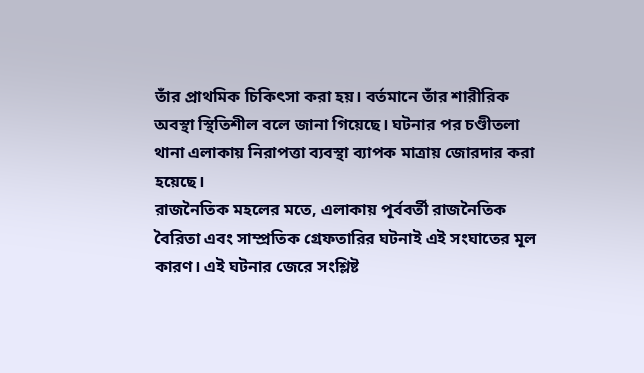তাঁর প্রাথমিক চিকিৎসা করা হয়। বর্তমানে তাঁর শারীরিক অবস্থা স্থিতিশীল বলে জানা গিয়েছে। ঘটনার পর চণ্ডীতলা থানা এলাকায় নিরাপত্তা ব্যবস্থা ব্যাপক মাত্রায় জোরদার করা হয়েছে।
রাজনৈতিক মহলের মতে, এলাকায় পূর্ববর্তী রাজনৈতিক বৈরিতা এবং সাম্প্রতিক গ্রেফতারির ঘটনাই এই সংঘাতের মূল কারণ। এই ঘটনার জেরে সংশ্লিষ্ট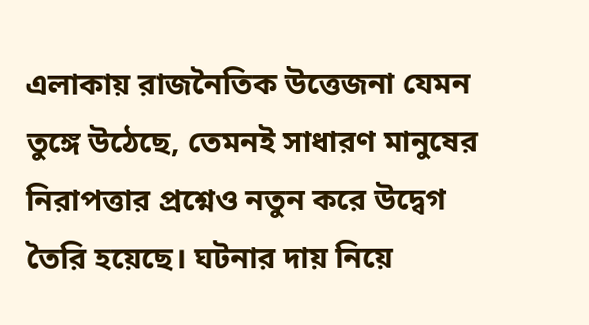এলাকায় রাজনৈতিক উত্তেজনা যেমন তুঙ্গে উঠেছে, তেমনই সাধারণ মানুষের নিরাপত্তার প্রশ্নেও নতুন করে উদ্বেগ তৈরি হয়েছে। ঘটনার দায় নিয়ে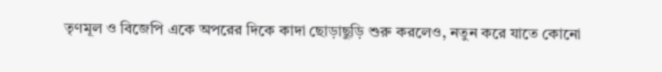তৃণমূল ও বিজেপি একে অপরের দিকে কাদা ছোড়াছুড়ি শুরু করলেও, নতুন করে যাতে কোনো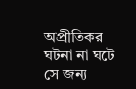অপ্রীতিকর ঘটনা না ঘটে সে জন্য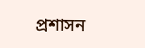প্রশাসন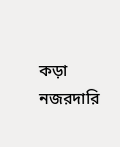কড়া নজরদারি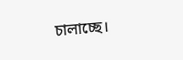চালাচ্ছে।